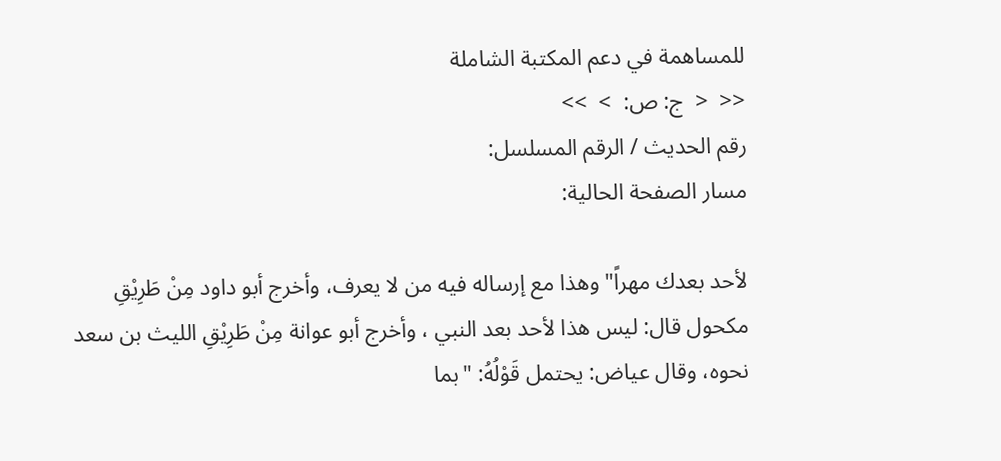للمساهمة في دعم المكتبة الشاملة
<<  <  ج: ص:  >  >>
رقم الحديث / الرقم المسلسل:
مسار الصفحة الحالية:

لأحد بعدك مهراً" وهذا مع إرساله فيه من لا يعرف، وأخرج أبو داود مِنْ طَرِيْقِ مكحول قال: ليس هذا لأحد بعد النبي ، وأخرج أبو عوانة مِنْ طَرِيْقِ الليث بن سعد نحوه، وقال عياض: يحتمل قَوْلُهُ: "بما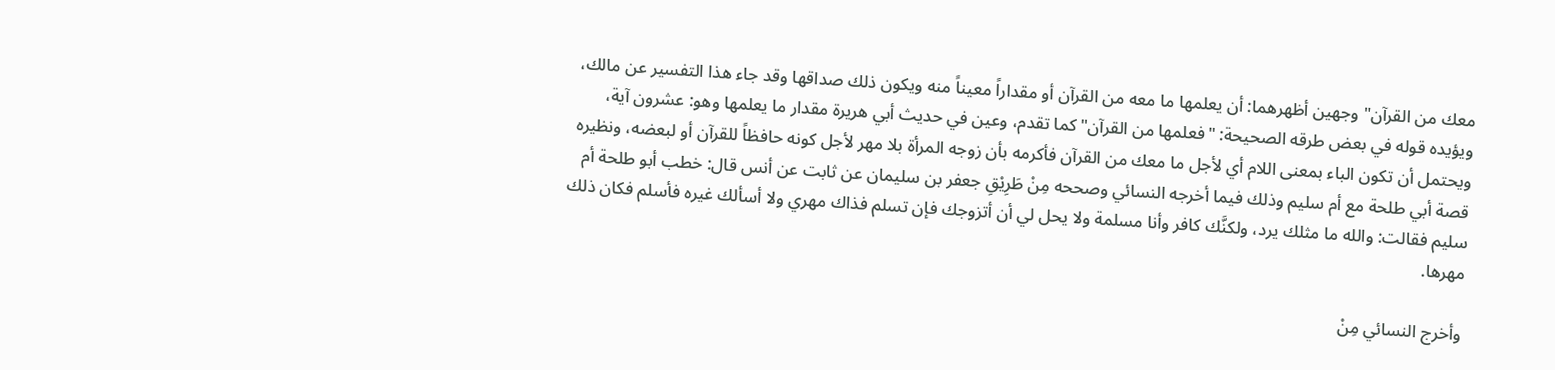معك من القرآن" وجهين أظهرهما: أن يعلمها ما معه من القرآن أو مقداراً معيناً منه ويكون ذلك صداقها وقد جاء هذا التفسير عن مالك، ويؤيده قوله في بعض طرقه الصحيحة: "فعلمها من القرآن" كما تقدم، وعين في حديث أبي هريرة مقدار ما يعلمها وهو: عشرون آية، ويحتمل أن تكون الباء بمعنى اللام أي لأجل ما معك من القرآن فأكرمه بأن زوجه المرأة بلا مهر لأجل كونه حافظاً للقرآن أو لبعضه، ونظيره قصة أبي طلحة مع أم سليم وذلك فيما أخرجه النسائي وصححه مِنْ طَرِيْقِ جعفر بن سليمان عن ثابت عن أنس قال: خطب أبو طلحة أم سليم فقالت: والله ما مثلك يرد، ولكنَّك كافر وأنا مسلمة ولا يحل لي أن أتزوجك فإن تسلم فذاك مهري ولا أسألك غيره فأسلم فكان ذلك مهرها.

وأخرج النسائي مِنْ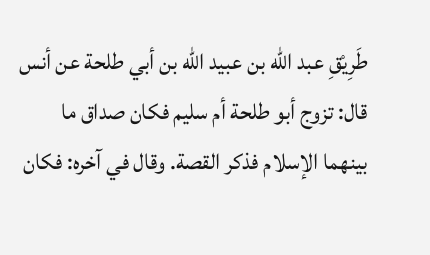طَرِيْقِ عبد الله بن عبيد الله بن أبي طلحة عن أنس قال: تزوج أبو طلحة أم سليم فكان صداق ما بينهما الإسلام فذكر القصة. وقال في آخره: فكان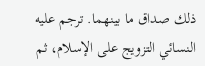ذلك صداق ما بينهما. ترجم عليه النسائي التزويج على الإسلام، ثم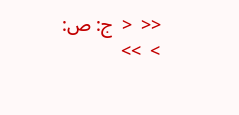<<  <  ج: ص:  >  >>